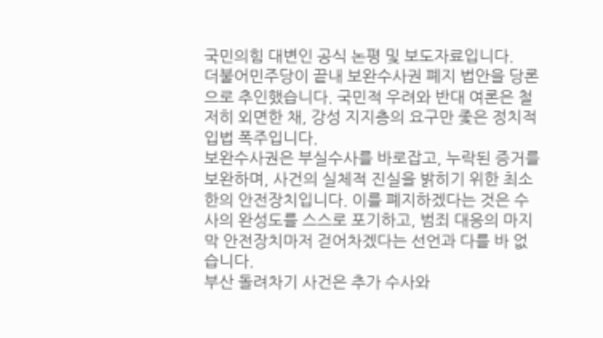국민의힘 대변인 공식 논평 및 보도자료입니다.
더불어민주당이 끝내 보완수사권 폐지 법안을 당론으로 추인했습니다. 국민적 우려와 반대 여론은 철저히 외면한 채, 강성 지지층의 요구만 좇은 정치적 입법 폭주입니다.
보완수사권은 부실수사를 바로잡고, 누락된 증거를 보완하며, 사건의 실체적 진실을 밝히기 위한 최소한의 안전장치입니다. 이를 폐지하겠다는 것은 수사의 완성도를 스스로 포기하고, 범죄 대응의 마지막 안전장치마저 걷어차겠다는 선언과 다를 바 없습니다.
부산 돌려차기 사건은 추가 수사와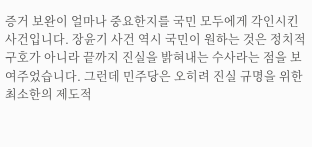증거 보완이 얼마나 중요한지를 국민 모두에게 각인시킨 사건입니다. 장윤기 사건 역시 국민이 원하는 것은 정치적 구호가 아니라 끝까지 진실을 밝혀내는 수사라는 점을 보여주었습니다. 그런데 민주당은 오히려 진실 규명을 위한 최소한의 제도적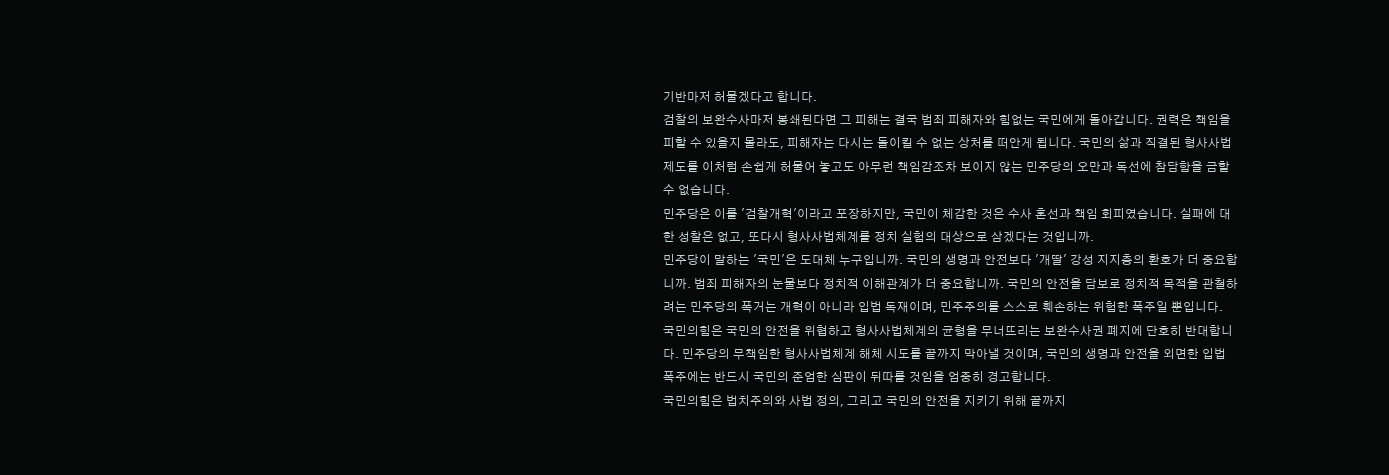기반마저 허물겠다고 합니다.
검찰의 보완수사마저 봉쇄된다면 그 피해는 결국 범죄 피해자와 힘없는 국민에게 돌아갑니다. 권력은 책임을 피할 수 있을지 몰라도, 피해자는 다시는 돌이킬 수 없는 상처를 떠안게 됩니다. 국민의 삶과 직결된 형사사법제도를 이처럼 손쉽게 허물어 놓고도 아무런 책임감조차 보이지 않는 민주당의 오만과 독선에 참담함을 금할 수 없습니다.
민주당은 이를 '검찰개혁'이라고 포장하지만, 국민이 체감한 것은 수사 혼선과 책임 회피였습니다. 실패에 대한 성찰은 없고, 또다시 형사사법체계를 정치 실험의 대상으로 삼겠다는 것입니까.
민주당이 말하는 '국민'은 도대체 누구입니까. 국민의 생명과 안전보다 '개딸' 강성 지지층의 환호가 더 중요합니까. 범죄 피해자의 눈물보다 정치적 이해관계가 더 중요합니까. 국민의 안전을 담보로 정치적 목적을 관철하려는 민주당의 폭거는 개혁이 아니라 입법 독재이며, 민주주의를 스스로 훼손하는 위험한 폭주일 뿐입니다.
국민의힘은 국민의 안전을 위협하고 형사사법체계의 균형을 무너뜨리는 보완수사권 폐지에 단호히 반대합니다. 민주당의 무책임한 형사사법체계 해체 시도를 끝까지 막아낼 것이며, 국민의 생명과 안전을 외면한 입법 폭주에는 반드시 국민의 준엄한 심판이 뒤따를 것임을 엄중히 경고합니다.
국민의힘은 법치주의와 사법 정의, 그리고 국민의 안전을 지키기 위해 끝까지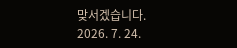맞서겠습니다.
2026. 7. 24.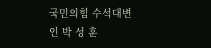국민의힘 수석대변인 박 성 훈